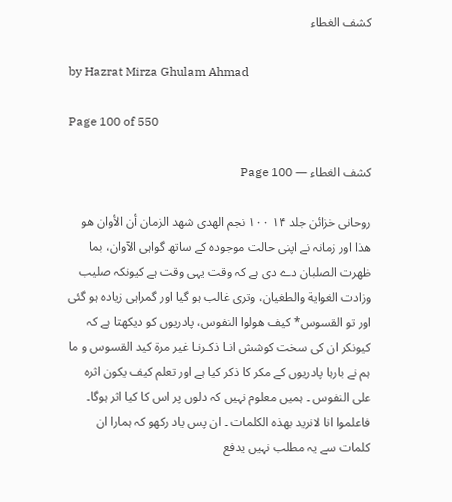کشف الغطاء

by Hazrat Mirza Ghulam Ahmad

Page 100 of 550

کشف الغطاء — Page 100

روحانی خزائن جلد ۱۴ ۱۰۰ نجم الهدى شهد الزمان أن الأوان هو هذا اور زمانہ نے اپنی حالت موجودہ کے ساتھ گواہی الآوان، بما ظهرت الصلبان دے دی ہے کہ وقت یہی وقت ہے کیونکہ صلیب وزادت الغواية والطغيان، وترى غالب ہو گیا اور گمراہی زیادہ ہو گئی اور تو القسوس* كيف هولوا النفوس، پادریوں کو دیکھتا ہے کہ کیونکر ان کی سخت کوشش انـا ذكـرنـا غير مرة كيد القسوس و ما ہم نے بارہا پادریوں کے مکر کا ذکر کیا ہے اور تعلم كيف يكون اثره على النفوس ۔ ہمیں معلوم نہیں کہ دلوں پر اس کا کیا اثر ہوگا۔ فاعلموا انا لانريد بهذه الكلمات ۔ ان پس یاد رکھو کہ ہمارا ان کلمات سے یہ مطلب نہیں يدفع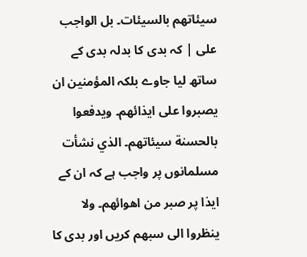سيئاتهم بالسيئات۔ بل الواجب على | کہ بدی کا بدلہ بدی کے ساتھ لیا جاوے بلکہ المؤمنين ان يصبروا على ايذائهم۔ ويدفعوا بالحسنة سيئاتهم۔ الذي نشأت مسلمانوں پر واجب ہے کہ ان کے ایذا پر صبر من اهوائهم۔ ولا ينظروا الى سبهم کریں اور بدی کا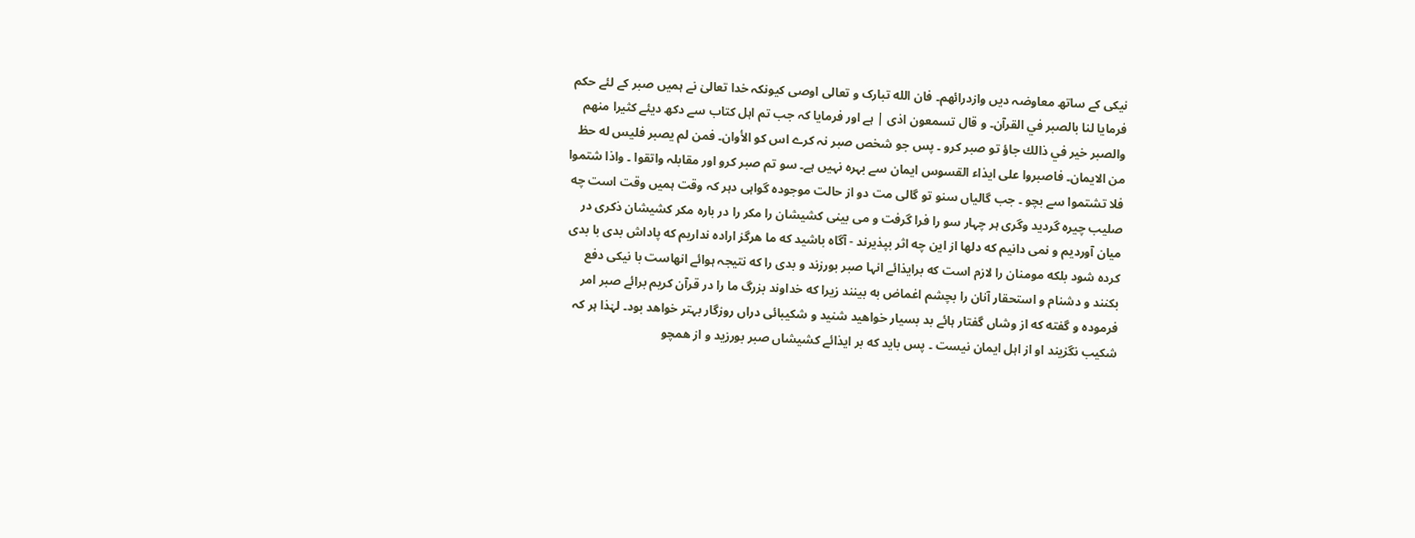نیکی کے ساتھ معاوضہ دیں وازدرائهم۔ فان الله تبارک و تعالی اوصی کیونکہ خدا تعالیٰ نے ہمیں صبر کے لئے حکم فرمایا لنا بالصبر في القرآن۔ و قال تسمعون اذى | ہے اور فرمایا کہ جب تم اہل کتاب سے دکھ دیئے كثيرا منهم والصبر خير في ذالك جاؤ تو صبر کرو ۔ پس جو شخص صبر نہ کرے اس کو الأوان۔ فمن لم يصبر فليس له حظ من الايمان۔ فاصبروا على ايذاء القسوس ایمان سے بہرہ نہیں ہے۔ سو تم صبر کرو اور مقابلہ واتقوا ۔ واذا شتموا فلا تشتموا سے بچو ۔ جب گالیاں سنو تو گالی مت دو از حالت موجودہ گواہی دہر کہ وقت ہمیں وقت است چه صلیب چیره گردید وگری ہر چہار سو را فرا گرفت و می بینی کشیشان را مکر را در باره مکر کشیشان ذکری در میان آوردیم و نمی دانیم که دلها از این چه اثر بپذیرند - آگاه باشید که ما هرگز اراده نداریم که پاداش بدی با بدی کرده شود بلکه مومنان را لازم است که برایذائے انہا صبر بورزند و بدی را که نتیجہ ہوائے انهاست با نیکی دفع بکنند و دشنام و استحقار آنان را بچشم اغماض به بینند زیرا که خداوند بزرگ ما را در قرآن کریم برائے صبر امر فرموده و گفته که از وشاں گفتار ہائے بد بسیار خواهید شنید و شکیبائی دراں روزگار بہتر خواهد بود۔ لہٰذا ہر کہ شکیب نگزیند او از اہل ایمان نیست ۔ پس باید که بر ایذائے کشیشاں صبر بورزید و از همچو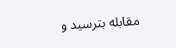مقابله بترسید و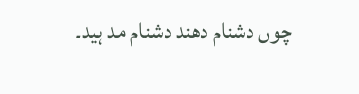چوں دشنام دهند دشنام مد ہید۔